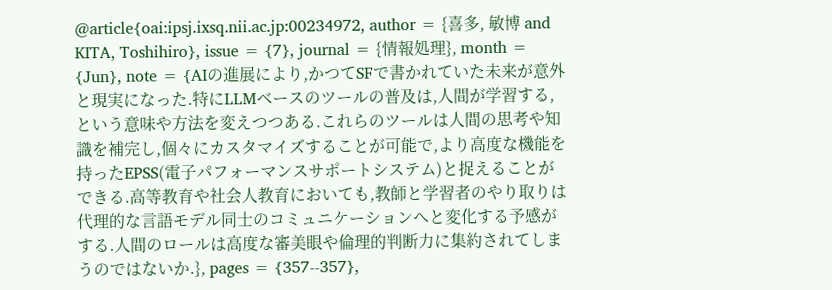@article{oai:ipsj.ixsq.nii.ac.jp:00234972, author = {喜多, 敏博 and KITA, Toshihiro}, issue = {7}, journal = {情報処理}, month = {Jun}, note = {AIの進展により,かつてSFで書かれていた未来が意外と現実になった.特にLLMベースのツールの普及は,人間が学習する,という意味や方法を変えつつある.これらのツールは人間の思考や知識を補完し,個々にカスタマイズすることが可能で,より高度な機能を持ったEPSS(電子パフォーマンスサポートシステム)と捉えることができる.高等教育や社会人教育においても,教師と学習者のやり取りは代理的な言語モデル同士のコミュニケーションへと変化する予感がする.人間のロールは高度な審美眼や倫理的判断力に集約されてしまうのではないか.}, pages = {357--357},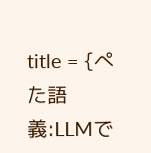title = {ぺた語義:LLMで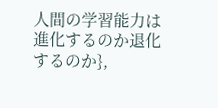人間の学習能力は進化するのか退化するのか},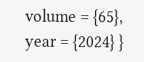volume = {65}, year = {2024} }